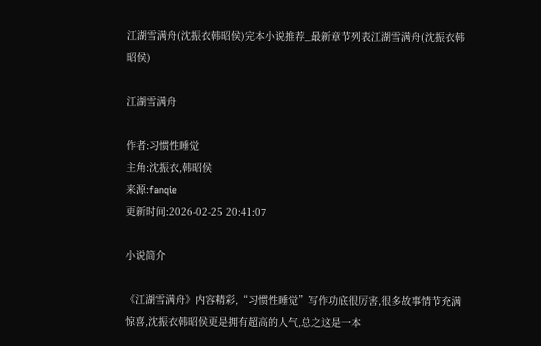江湖雪满舟(沈振衣韩昭侯)完本小说推荐_最新章节列表江湖雪满舟(沈振衣韩昭侯)

江湖雪满舟

作者:习惯性睡觉
主角:沈振衣,韩昭侯
来源:fanqie
更新时间:2026-02-25 20:41:07

小说简介

《江湖雪满舟》内容精彩,“习惯性睡觉”写作功底很厉害,很多故事情节充满惊喜,沈振衣韩昭侯更是拥有超高的人气,总之这是一本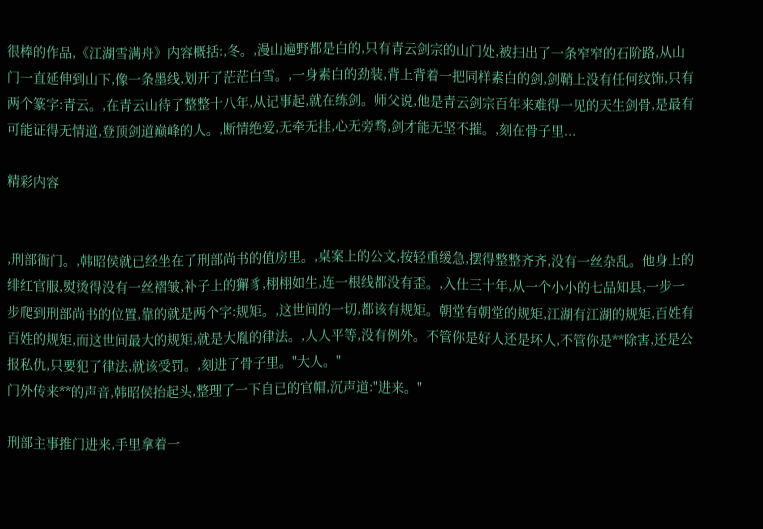很棒的作品,《江湖雪满舟》内容概括:,冬。,漫山遍野都是白的,只有青云剑宗的山门处,被扫出了一条窄窄的石阶路,从山门一直延伸到山下,像一条墨线,划开了茫茫白雪。,一身素白的劲装,背上背着一把同样素白的剑,剑鞘上没有任何纹饰,只有两个篆字:青云。,在青云山待了整整十八年,从记事起,就在练剑。师父说,他是青云剑宗百年来难得一见的天生剑骨,是最有可能证得无情道,登顶剑道巅峰的人。,断情绝爱,无牵无挂,心无旁骛,剑才能无坚不摧。,刻在骨子里...

精彩内容


,刑部衙门。,韩昭侯就已经坐在了刑部尚书的值房里。,桌案上的公文,按轻重缓急,摆得整整齐齐,没有一丝杂乱。他身上的绯红官服,熨烫得没有一丝褶皱,补子上的獬豸,栩栩如生,连一根线都没有歪。,入仕三十年,从一个小小的七品知县,一步一步爬到刑部尚书的位置,靠的就是两个字:规矩。,这世间的一切,都该有规矩。朝堂有朝堂的规矩,江湖有江湖的规矩,百姓有百姓的规矩,而这世间最大的规矩,就是大胤的律法。,人人平等,没有例外。不管你是好人还是坏人,不管你是**除害,还是公报私仇,只要犯了律法,就该受罚。,刻进了骨子里。"大人。"
门外传来**的声音,韩昭侯抬起头,整理了一下自已的官帽,沉声道:"进来。"

刑部主事推门进来,手里拿着一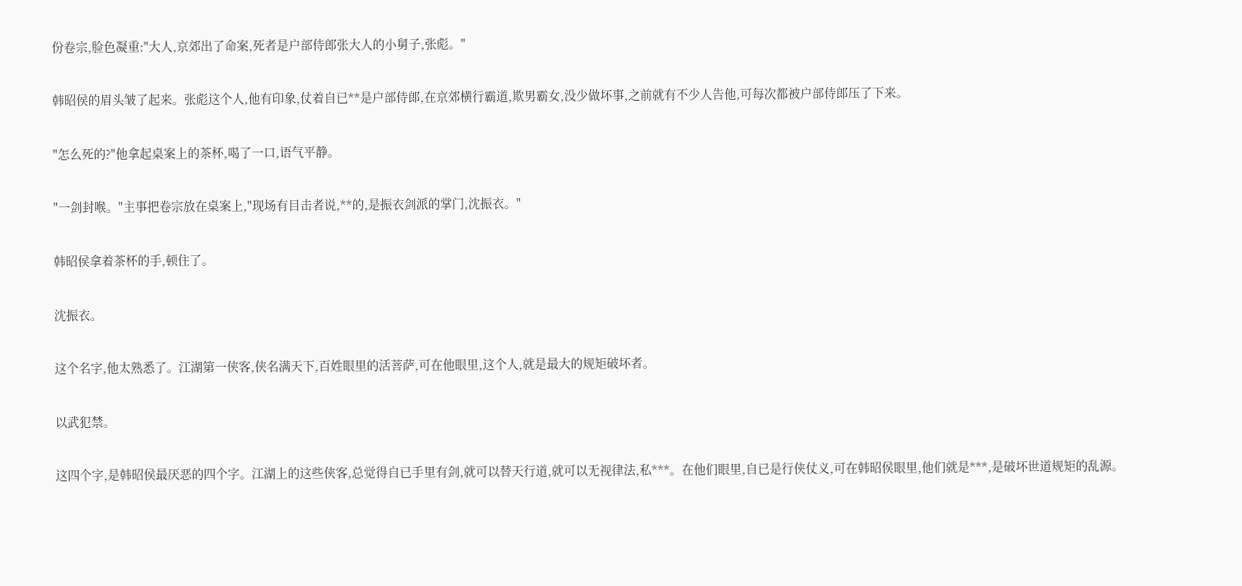份卷宗,脸色凝重:"大人,京郊出了命案,死者是户部侍郎张大人的小舅子,张彪。"

韩昭侯的眉头皱了起来。张彪这个人,他有印象,仗着自已**是户部侍郎,在京郊横行霸道,欺男霸女,没少做坏事,之前就有不少人告他,可每次都被户部侍郎压了下来。

"怎么死的?"他拿起桌案上的茶杯,喝了一口,语气平静。

"一剑封喉。"主事把卷宗放在桌案上,"现场有目击者说,**的,是振衣剑派的掌门,沈振衣。"

韩昭侯拿着茶杯的手,顿住了。

沈振衣。

这个名字,他太熟悉了。江湖第一侠客,侠名满天下,百姓眼里的活菩萨,可在他眼里,这个人,就是最大的规矩破坏者。

以武犯禁。

这四个字,是韩昭侯最厌恶的四个字。江湖上的这些侠客,总觉得自已手里有剑,就可以替天行道,就可以无视律法,私***。在他们眼里,自已是行侠仗义,可在韩昭侯眼里,他们就是***,是破坏世道规矩的乱源。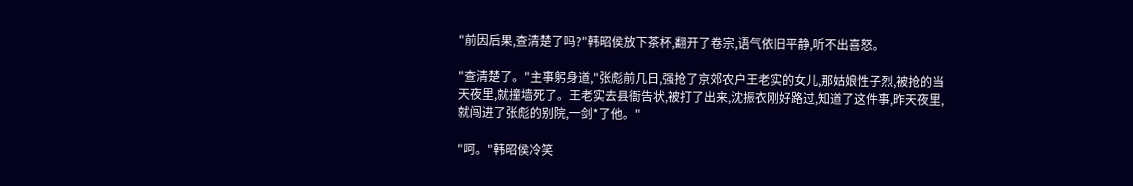"前因后果,查清楚了吗?"韩昭侯放下茶杯,翻开了卷宗,语气依旧平静,听不出喜怒。

"查清楚了。"主事躬身道,"张彪前几日,强抢了京郊农户王老实的女儿,那姑娘性子烈,被抢的当天夜里,就撞墙死了。王老实去县衙告状,被打了出来,沈振衣刚好路过,知道了这件事,昨天夜里,就闯进了张彪的别院,一剑*了他。"

"呵。"韩昭侯冷笑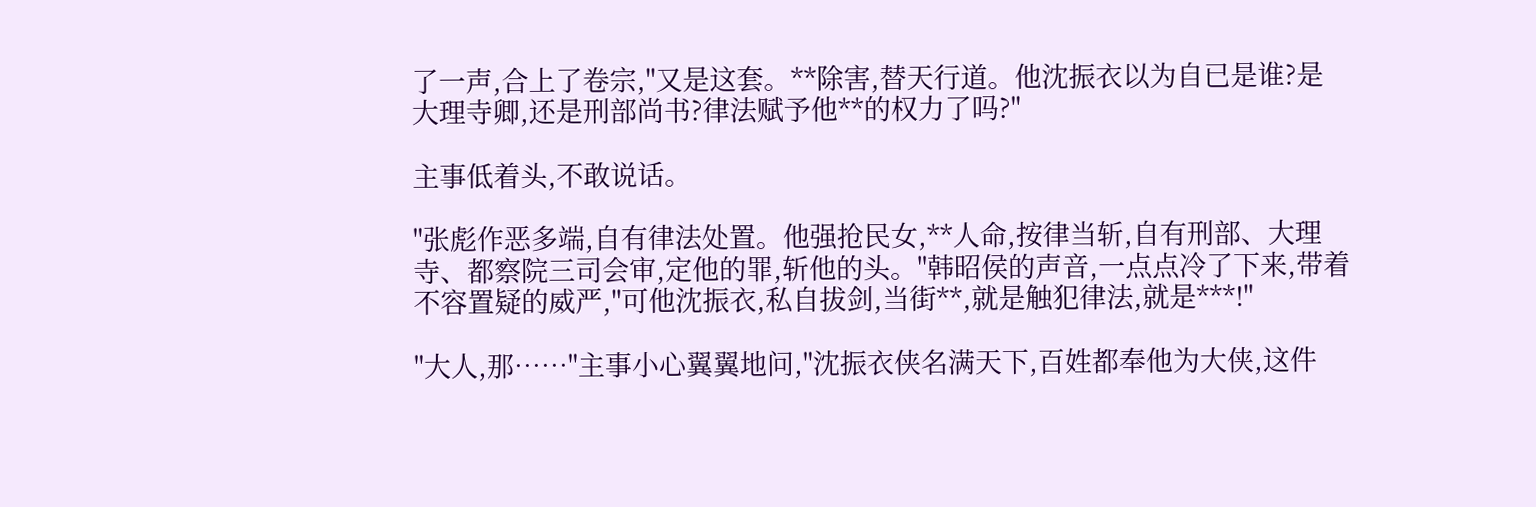了一声,合上了卷宗,"又是这套。**除害,替天行道。他沈振衣以为自已是谁?是大理寺卿,还是刑部尚书?律法赋予他**的权力了吗?"

主事低着头,不敢说话。

"张彪作恶多端,自有律法处置。他强抢民女,**人命,按律当斩,自有刑部、大理寺、都察院三司会审,定他的罪,斩他的头。"韩昭侯的声音,一点点冷了下来,带着不容置疑的威严,"可他沈振衣,私自拔剑,当街**,就是触犯律法,就是***!"

"大人,那……"主事小心翼翼地问,"沈振衣侠名满天下,百姓都奉他为大侠,这件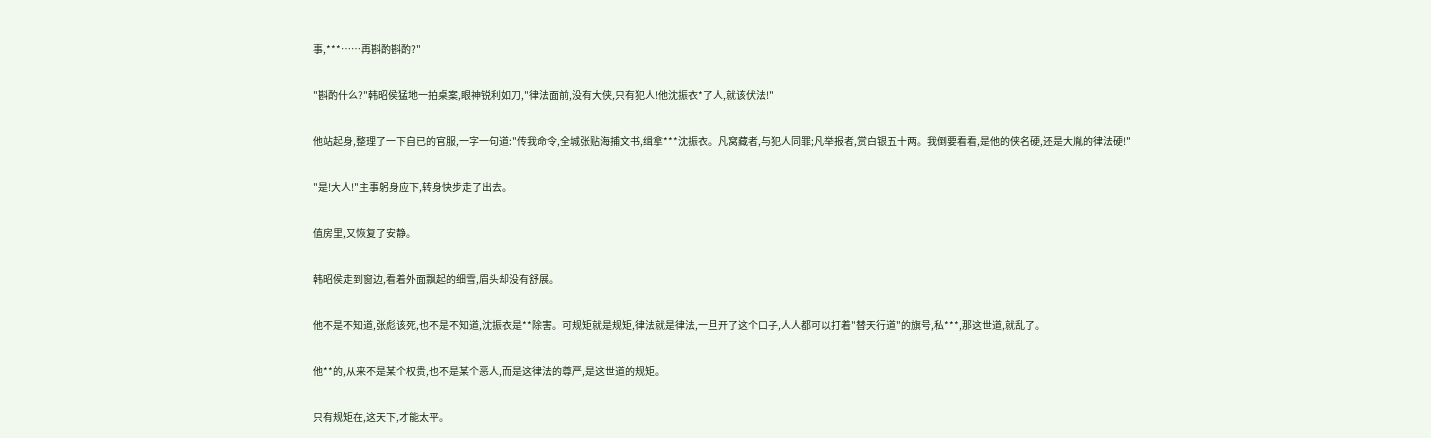事,***……再斟酌斟酌?"

"斟酌什么?"韩昭侯猛地一拍桌案,眼神锐利如刀,"律法面前,没有大侠,只有犯人!他沈振衣*了人,就该伏法!"

他站起身,整理了一下自已的官服,一字一句道:"传我命令,全城张贴海捕文书,缉拿***沈振衣。凡窝藏者,与犯人同罪;凡举报者,赏白银五十两。我倒要看看,是他的侠名硬,还是大胤的律法硬!"

"是!大人!"主事躬身应下,转身快步走了出去。

值房里,又恢复了安静。

韩昭侯走到窗边,看着外面飘起的细雪,眉头却没有舒展。

他不是不知道,张彪该死,也不是不知道,沈振衣是**除害。可规矩就是规矩,律法就是律法,一旦开了这个口子,人人都可以打着"替天行道"的旗号,私***,那这世道,就乱了。

他**的,从来不是某个权贵,也不是某个恶人,而是这律法的尊严,是这世道的规矩。

只有规矩在,这天下,才能太平。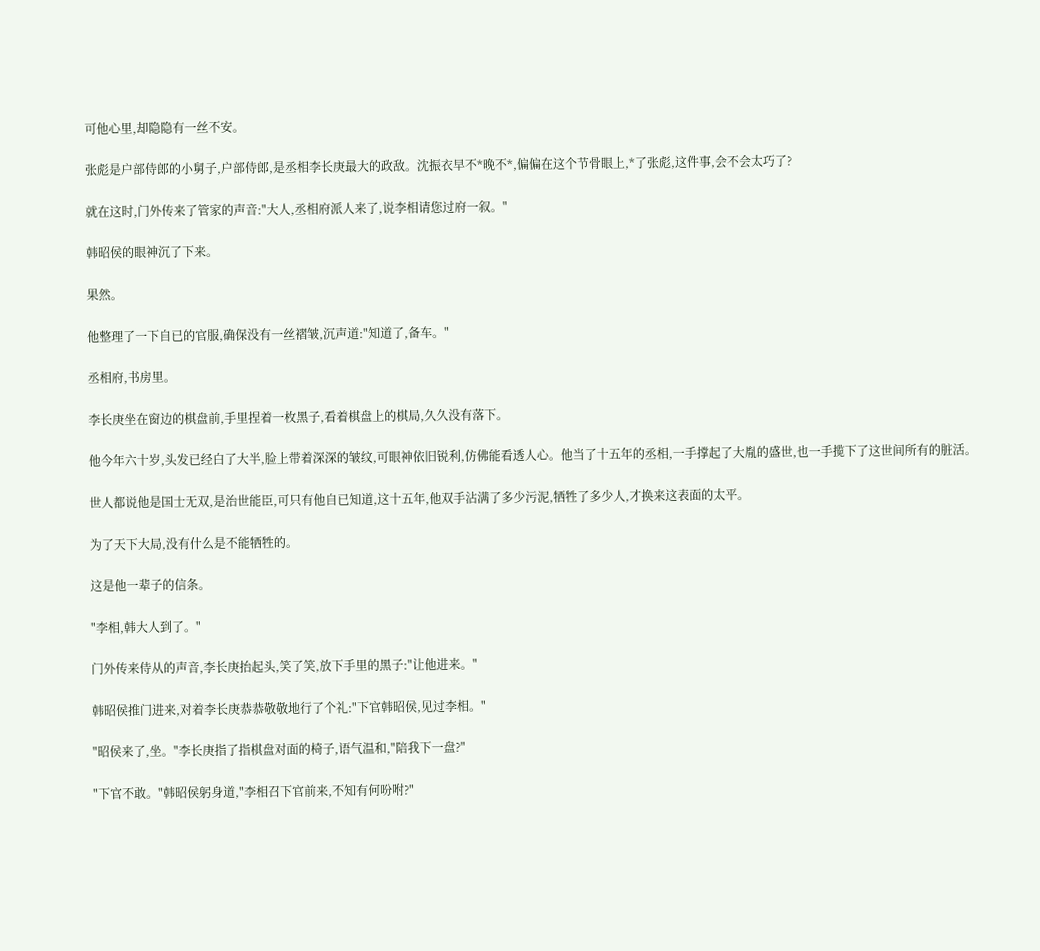可他心里,却隐隐有一丝不安。

张彪是户部侍郎的小舅子,户部侍郎,是丞相李长庚最大的政敌。沈振衣早不*晚不*,偏偏在这个节骨眼上,*了张彪,这件事,会不会太巧了?

就在这时,门外传来了管家的声音:"大人,丞相府派人来了,说李相请您过府一叙。"

韩昭侯的眼神沉了下来。

果然。

他整理了一下自已的官服,确保没有一丝褶皱,沉声道:"知道了,备车。"

丞相府,书房里。

李长庚坐在窗边的棋盘前,手里捏着一枚黑子,看着棋盘上的棋局,久久没有落下。

他今年六十岁,头发已经白了大半,脸上带着深深的皱纹,可眼神依旧锐利,仿佛能看透人心。他当了十五年的丞相,一手撑起了大胤的盛世,也一手揽下了这世间所有的脏活。

世人都说他是国士无双,是治世能臣,可只有他自已知道,这十五年,他双手沾满了多少污泥,牺牲了多少人,才换来这表面的太平。

为了天下大局,没有什么是不能牺牲的。

这是他一辈子的信条。

"李相,韩大人到了。"

门外传来侍从的声音,李长庚抬起头,笑了笑,放下手里的黑子:"让他进来。"

韩昭侯推门进来,对着李长庚恭恭敬敬地行了个礼:"下官韩昭侯,见过李相。"

"昭侯来了,坐。"李长庚指了指棋盘对面的椅子,语气温和,"陪我下一盘?"

"下官不敢。"韩昭侯躬身道,"李相召下官前来,不知有何吩咐?"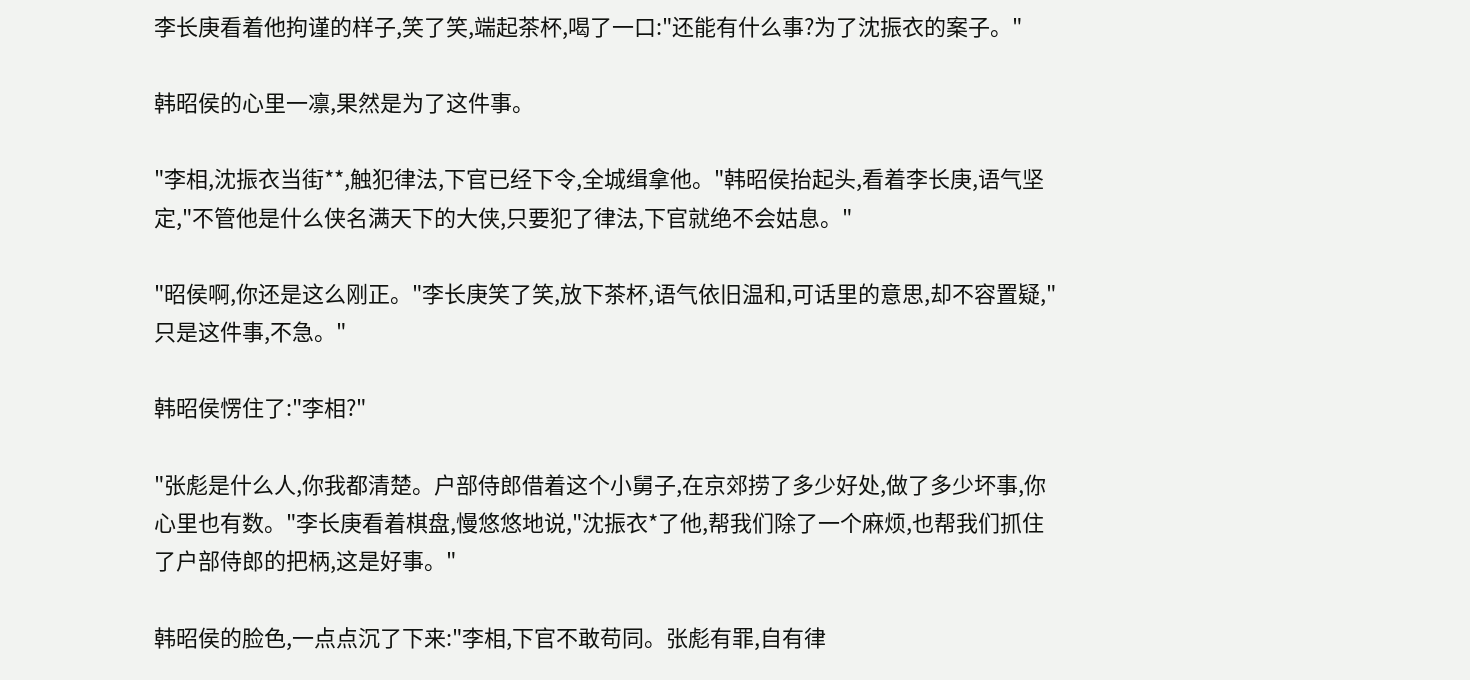李长庚看着他拘谨的样子,笑了笑,端起茶杯,喝了一口:"还能有什么事?为了沈振衣的案子。"

韩昭侯的心里一凛,果然是为了这件事。

"李相,沈振衣当街**,触犯律法,下官已经下令,全城缉拿他。"韩昭侯抬起头,看着李长庚,语气坚定,"不管他是什么侠名满天下的大侠,只要犯了律法,下官就绝不会姑息。"

"昭侯啊,你还是这么刚正。"李长庚笑了笑,放下茶杯,语气依旧温和,可话里的意思,却不容置疑,"只是这件事,不急。"

韩昭侯愣住了:"李相?"

"张彪是什么人,你我都清楚。户部侍郎借着这个小舅子,在京郊捞了多少好处,做了多少坏事,你心里也有数。"李长庚看着棋盘,慢悠悠地说,"沈振衣*了他,帮我们除了一个麻烦,也帮我们抓住了户部侍郎的把柄,这是好事。"

韩昭侯的脸色,一点点沉了下来:"李相,下官不敢苟同。张彪有罪,自有律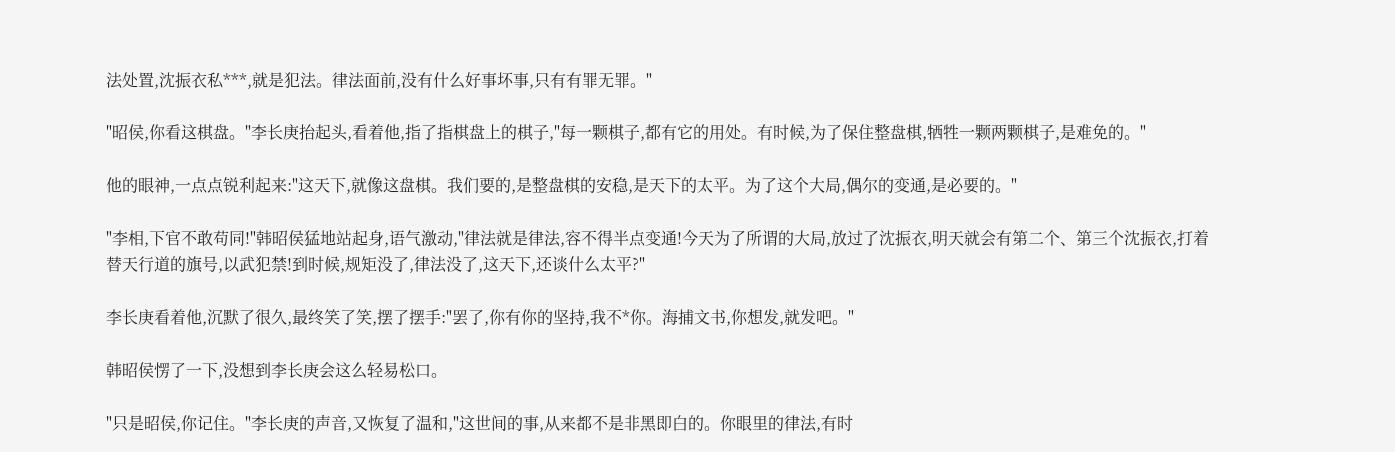法处置,沈振衣私***,就是犯法。律法面前,没有什么好事坏事,只有有罪无罪。"

"昭侯,你看这棋盘。"李长庚抬起头,看着他,指了指棋盘上的棋子,"每一颗棋子,都有它的用处。有时候,为了保住整盘棋,牺牲一颗两颗棋子,是难免的。"

他的眼神,一点点锐利起来:"这天下,就像这盘棋。我们要的,是整盘棋的安稳,是天下的太平。为了这个大局,偶尔的变通,是必要的。"

"李相,下官不敢苟同!"韩昭侯猛地站起身,语气激动,"律法就是律法,容不得半点变通!今天为了所谓的大局,放过了沈振衣,明天就会有第二个、第三个沈振衣,打着替天行道的旗号,以武犯禁!到时候,规矩没了,律法没了,这天下,还谈什么太平?"

李长庚看着他,沉默了很久,最终笑了笑,摆了摆手:"罢了,你有你的坚持,我不*你。海捕文书,你想发,就发吧。"

韩昭侯愣了一下,没想到李长庚会这么轻易松口。

"只是昭侯,你记住。"李长庚的声音,又恢复了温和,"这世间的事,从来都不是非黑即白的。你眼里的律法,有时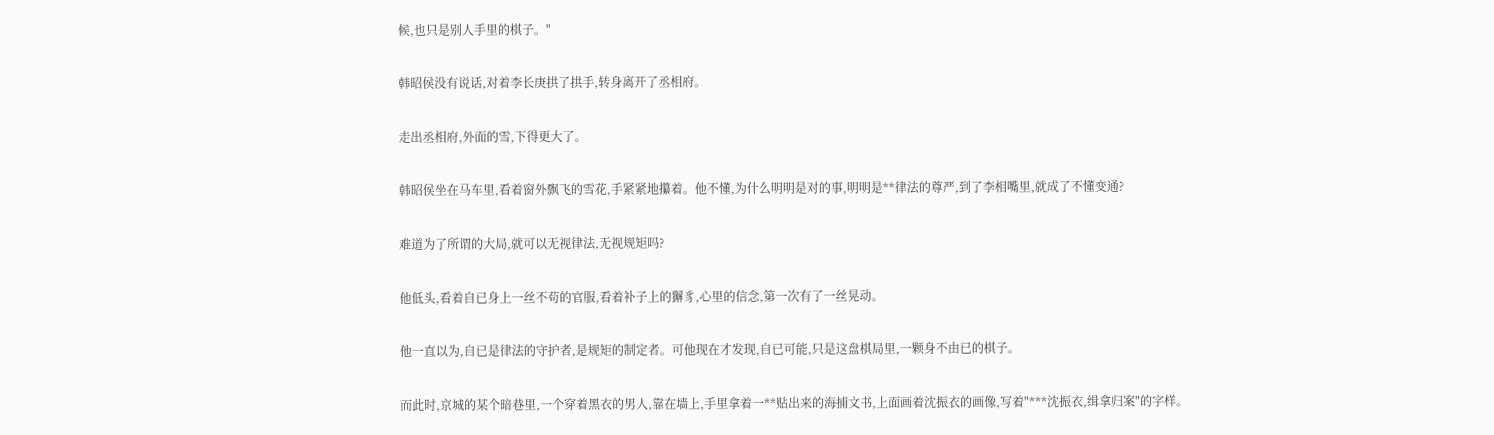候,也只是别人手里的棋子。"

韩昭侯没有说话,对着李长庚拱了拱手,转身离开了丞相府。

走出丞相府,外面的雪,下得更大了。

韩昭侯坐在马车里,看着窗外飘飞的雪花,手紧紧地攥着。他不懂,为什么明明是对的事,明明是**律法的尊严,到了李相嘴里,就成了不懂变通?

难道为了所谓的大局,就可以无视律法,无视规矩吗?

他低头,看着自已身上一丝不苟的官服,看着补子上的獬豸,心里的信念,第一次有了一丝晃动。

他一直以为,自已是律法的守护者,是规矩的制定者。可他现在才发现,自已可能,只是这盘棋局里,一颗身不由已的棋子。

而此时,京城的某个暗巷里,一个穿着黑衣的男人,靠在墙上,手里拿着一**贴出来的海捕文书,上面画着沈振衣的画像,写着"***沈振衣,缉拿归案"的字样。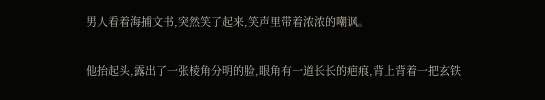男人看着海捕文书,突然笑了起来,笑声里带着浓浓的嘲讽。

他抬起头,露出了一张棱角分明的脸,眼角有一道长长的疤痕,背上背着一把玄铁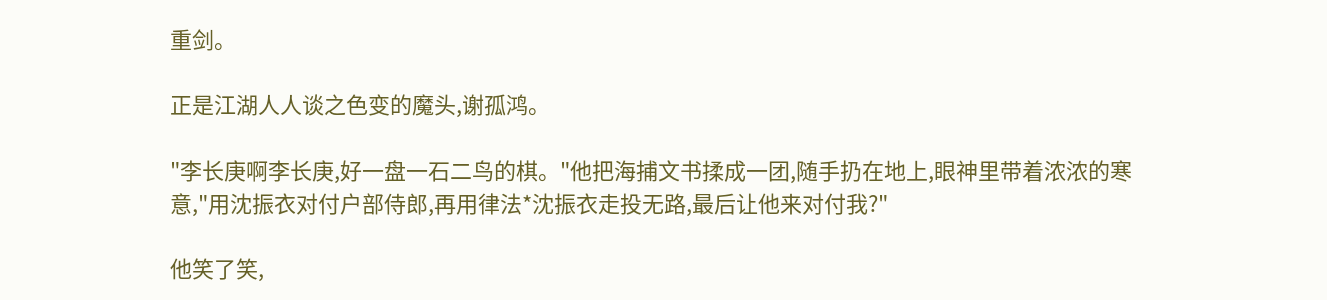重剑。

正是江湖人人谈之色变的魔头,谢孤鸿。

"李长庚啊李长庚,好一盘一石二鸟的棋。"他把海捕文书揉成一团,随手扔在地上,眼神里带着浓浓的寒意,"用沈振衣对付户部侍郎,再用律法*沈振衣走投无路,最后让他来对付我?"

他笑了笑,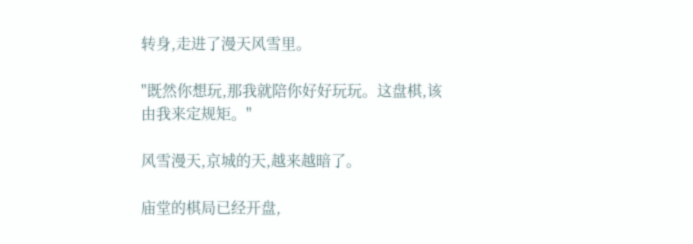转身,走进了漫天风雪里。

"既然你想玩,那我就陪你好好玩玩。这盘棋,该由我来定规矩。"

风雪漫天,京城的天,越来越暗了。

庙堂的棋局已经开盘,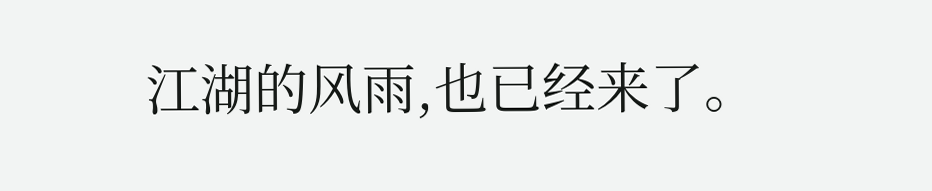江湖的风雨,也已经来了。